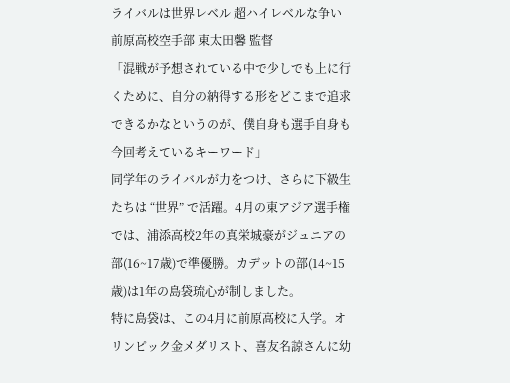ライバルは世界レベル 超ハイレベルな争い
前原高校空手部 東太田馨 監督
「混戦が予想されている中で少しでも上に行くために、自分の納得する形をどこまで追求できるかなというのが、僕自身も選手自身も今回考えているキーワード」
同学年のライバルが力をつけ、さらに下級生たちは “世界” で活躍。4月の東アジア選手権では、浦添高校2年の真栄城豪がジュニアの部(16~17歳)で準優勝。カデットの部(14~15歳)は1年の島袋琉心が制しました。
特に島袋は、この4月に前原高校に入学。オリンピック金メダリスト、喜友名諒さんに幼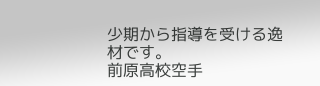少期から指導を受ける逸材です。
前原高校空手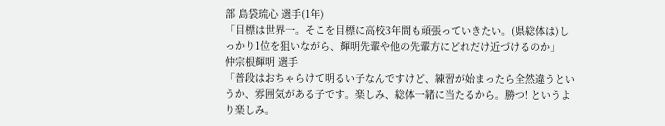部 島袋琉心 選手(1年)
「目標は世界一。そこを目標に高校3年間も頑張っていきたい。(県総体は)しっかり1位を狙いながら、輝明先輩や他の先輩方にどれだけ近づけるのか」
仲宗根輝明 選手
「普段はおちゃらけて明るい子なんですけど、練習が始まったら全然違うというか、雰囲気がある子です。楽しみ、総体一緒に当たるから。勝つ! というより楽しみ。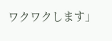ワクワクします」